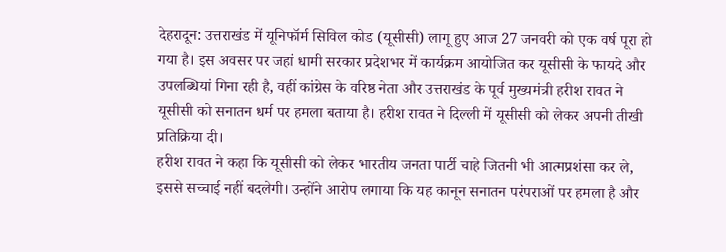देहरादून: उत्तराखंड में यूनिफॉर्म सिविल कोड (यूसीसी) लागू हुए आज 27 जनवरी को एक वर्ष पूरा हो गया है। इस अवसर पर जहां धामी सरकार प्रदेशभर में कार्यक्रम आयोजित कर यूसीसी के फायदे और उपलब्धियां गिना रही है, वहीं कांग्रेस के वरिष्ठ नेता और उत्तराखंड के पूर्व मुख्यमंत्री हरीश रावत ने यूसीसी को सनातन धर्म पर हमला बताया है। हरीश रावत ने दिल्ली में यूसीसी को लेकर अपनी तीखी प्रतिक्रिया दी।
हरीश रावत ने कहा कि यूसीसी को लेकर भारतीय जनता पार्टी चाहे जितनी भी आत्मप्रशंसा कर ले, इससे सच्चाई नहीं बदलेगी। उन्होंने आरोप लगाया कि यह कानून सनातन परंपराओं पर हमला है और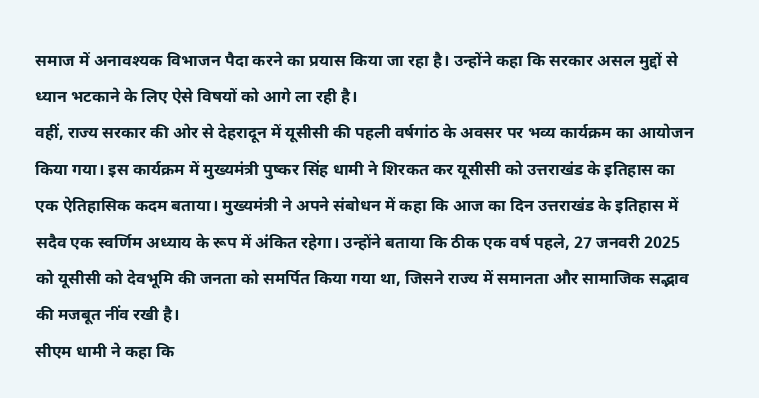समाज में अनावश्यक विभाजन पैदा करने का प्रयास किया जा रहा है। उन्होंने कहा कि सरकार असल मुद्दों से ध्यान भटकाने के लिए ऐसे विषयों को आगे ला रही है।
वहीं, राज्य सरकार की ओर से देहरादून में यूसीसी की पहली वर्षगांठ के अवसर पर भव्य कार्यक्रम का आयोजन किया गया। इस कार्यक्रम में मुख्यमंत्री पुष्कर सिंह धामी ने शिरकत कर यूसीसी को उत्तराखंड के इतिहास का एक ऐतिहासिक कदम बताया। मुख्यमंत्री ने अपने संबोधन में कहा कि आज का दिन उत्तराखंड के इतिहास में सदैव एक स्वर्णिम अध्याय के रूप में अंकित रहेगा। उन्होंने बताया कि ठीक एक वर्ष पहले, 27 जनवरी 2025 को यूसीसी को देवभूमि की जनता को समर्पित किया गया था, जिसने राज्य में समानता और सामाजिक सद्भाव की मजबूत नींव रखी है।
सीएम धामी ने कहा कि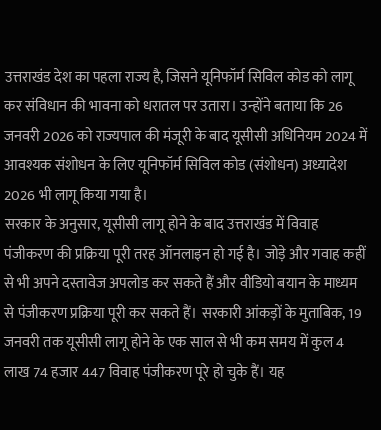उत्तराखंड देश का पहला राज्य है, जिसने यूनिफॉर्म सिविल कोड को लागू कर संविधान की भावना को धरातल पर उतारा। उन्होंने बताया कि 26 जनवरी 2026 को राज्यपाल की मंजूरी के बाद यूसीसी अधिनियम 2024 में आवश्यक संशोधन के लिए यूनिफॉर्म सिविल कोड (संशोधन) अध्यादेश 2026 भी लागू किया गया है।
सरकार के अनुसार, यूसीसी लागू होने के बाद उत्तराखंड में विवाह पंजीकरण की प्रक्रिया पूरी तरह ऑनलाइन हो गई है। जोड़े और गवाह कहीं से भी अपने दस्तावेज अपलोड कर सकते हैं और वीडियो बयान के माध्यम से पंजीकरण प्रक्रिया पूरी कर सकते हैं। सरकारी आंकड़ों के मुताबिक, 19 जनवरी तक यूसीसी लागू होने के एक साल से भी कम समय में कुल 4 लाख 74 हजार 447 विवाह पंजीकरण पूरे हो चुके हैं। यह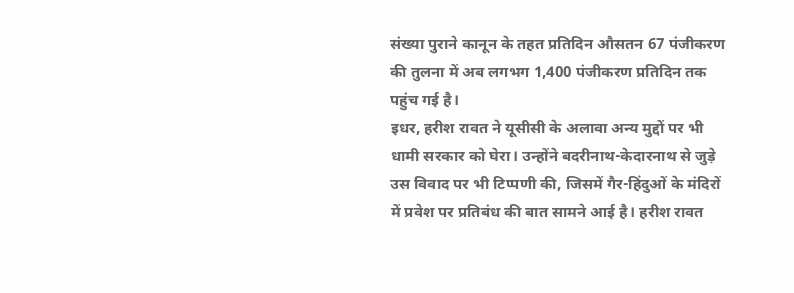संख्या पुराने कानून के तहत प्रतिदिन औसतन 67 पंजीकरण की तुलना में अब लगभग 1,400 पंजीकरण प्रतिदिन तक पहुंच गई है।
इधर, हरीश रावत ने यूसीसी के अलावा अन्य मुद्दों पर भी धामी सरकार को घेरा। उन्होंने बदरीनाथ-केदारनाथ से जुड़े उस विवाद पर भी टिप्पणी की, जिसमें गैर-हिंदुओं के मंदिरों में प्रवेश पर प्रतिबंध की बात सामने आई है। हरीश रावत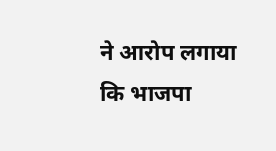ने आरोप लगाया कि भाजपा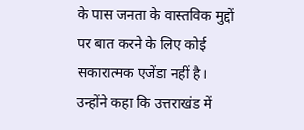के पास जनता के वास्तविक मुद्दों पर बात करने के लिए कोई सकारात्मक एजेंडा नहीं है।
उन्होंने कहा कि उत्तराखंड में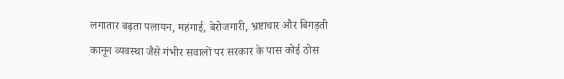लगातार बढ़ता पलायन, महंगाई, बेरोजगारी, भ्रष्टाचार और बिगड़ती कानून व्यवस्था जैसे गंभीर सवालों पर सरकार के पास कोई ठोस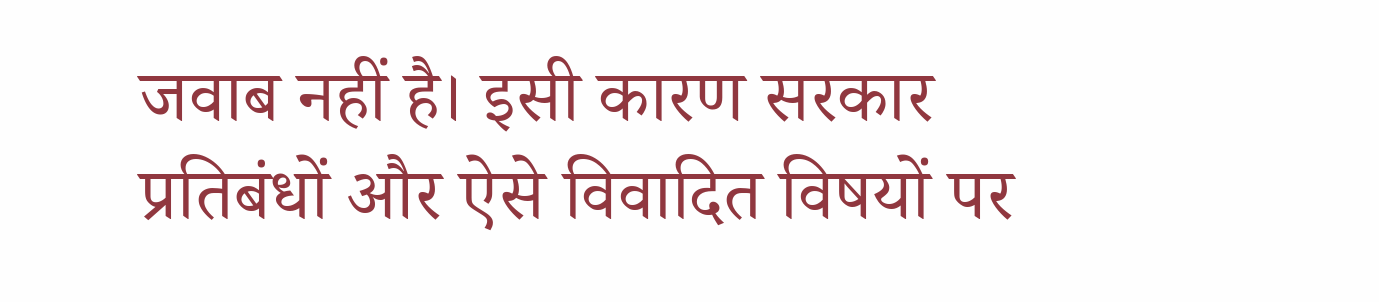जवाब नहीं है। इसी कारण सरकार प्रतिबंधों और ऐसे विवादित विषयों पर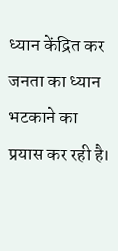ध्यान केंद्रित कर जनता का ध्यान भटकाने का प्रयास कर रही है।